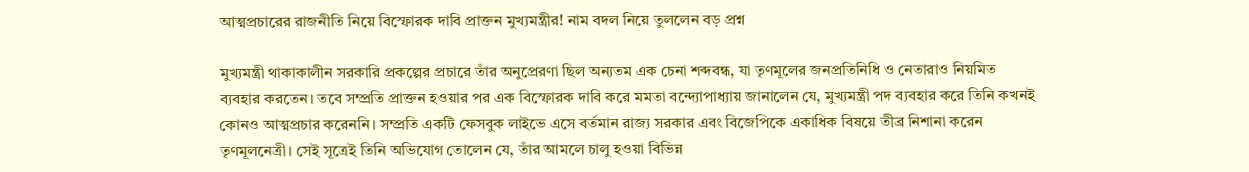আত্মপ্রচারের রাজনীতি নিয়ে বিস্ফোরক দাবি প্রাক্তন মুখ্যমন্ত্রীর! নাম বদল নিয়ে তুললেন বড় প্রশ্ন

মুখ্যমন্ত্রী থাকাকালীন সরকারি প্রকল্পের প্রচারে তাঁর অনুপ্রেরণা ছিল অন্যতম এক চেনা শব্দবন্ধ, যা তৃণমূলের জনপ্রতিনিধি ও নেতারাও নিয়মিত ব্যবহার করতেন। তবে সম্প্রতি প্রাক্তন হওয়ার পর এক বিস্ফোরক দাবি করে মমতা বন্দ্যোপাধ্যায় জানালেন যে, মুখ্যমন্ত্রী পদ ব্যবহার করে তিনি কখনই কোনও আত্মপ্রচার করেননি। সম্প্রতি একটি ফেসবুক লাইভে এসে বর্তমান রাজ্য সরকার এবং বিজেপিকে একাধিক বিষয়ে তীব্র নিশানা করেন তৃণমূলনেত্রী। সেই সূত্রেই তিনি অভিযোগ তোলেন যে, তাঁর আমলে চালু হওয়া বিভিন্ন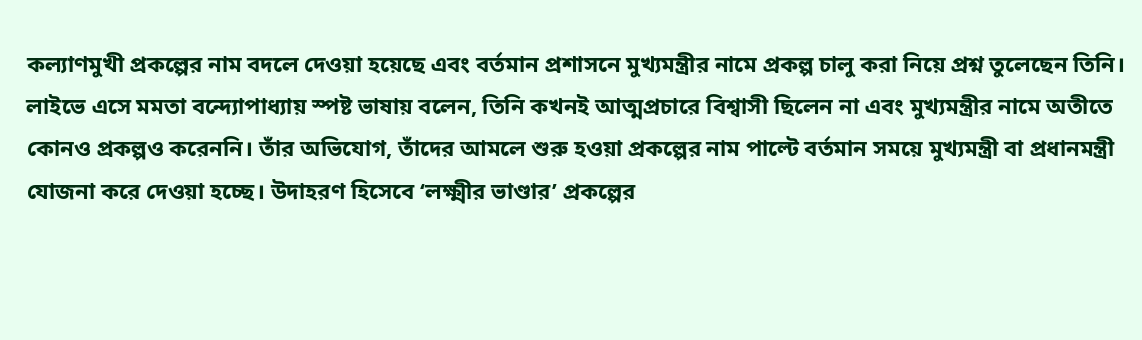কল্যাণমুখী প্রকল্পের নাম বদলে দেওয়া হয়েছে এবং বর্তমান প্রশাসনে মুখ্যমন্ত্রীর নামে প্রকল্প চালু করা নিয়ে প্রশ্ন তুলেছেন তিনি।
লাইভে এসে মমতা বন্দ্যোপাধ্যায় স্পষ্ট ভাষায় বলেন, তিনি কখনই আত্মপ্রচারে বিশ্বাসী ছিলেন না এবং মুখ্যমন্ত্রীর নামে অতীতে কোনও প্রকল্পও করেননি। তাঁর অভিযোগ, তাঁদের আমলে শুরু হওয়া প্রকল্পের নাম পাল্টে বর্তমান সময়ে মুখ্যমন্ত্রী বা প্রধানমন্ত্রী যোজনা করে দেওয়া হচ্ছে। উদাহরণ হিসেবে ‘লক্ষ্মীর ভাণ্ডার’ প্রকল্পের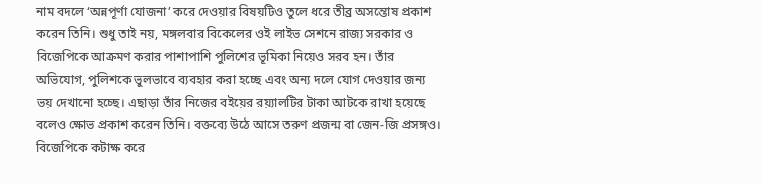নাম বদলে ‘অন্নপূর্ণা যোজনা’ করে দেওয়ার বিষয়টিও তুলে ধরে তীব্র অসন্তোষ প্রকাশ করেন তিনি। শুধু তাই নয়, মঙ্গলবার বিকেলের ওই লাইভ সেশনে রাজ্য সরকার ও বিজেপিকে আক্রমণ করার পাশাপাশি পুলিশের ভূমিকা নিয়েও সরব হন। তাঁর অভিযোগ, পুলিশকে ভুলভাবে ব্যবহার করা হচ্ছে এবং অন্য দলে যোগ দেওয়ার জন্য ভয় দেখানো হচ্ছে। এছাড়া তাঁর নিজের বইয়ের রয়্যালটির টাকা আটকে রাখা হয়েছে বলেও ক্ষোভ প্রকাশ করেন তিনি। বক্তব্যে উঠে আসে তরুণ প্রজন্ম বা জেন-জি প্রসঙ্গও।
বিজেপিকে কটাক্ষ করে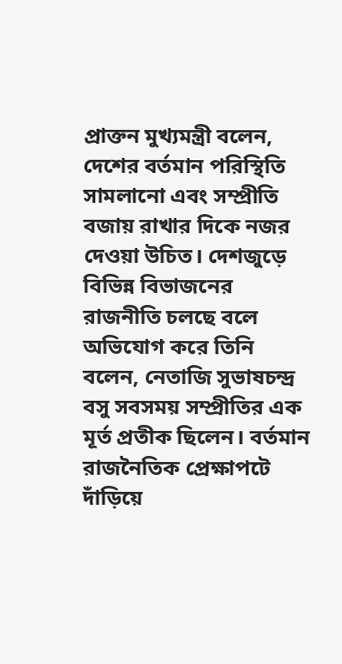প্রাক্তন মুখ্যমন্ত্রী বলেন, দেশের বর্তমান পরিস্থিতি সামলানো এবং সম্প্রীতি বজায় রাখার দিকে নজর দেওয়া উচিত। দেশজুড়ে বিভিন্ন বিভাজনের রাজনীতি চলছে বলে অভিযোগ করে তিনি বলেন, নেতাজি সুভাষচন্দ্র বসু সবসময় সম্প্রীতির এক মূর্ত প্রতীক ছিলেন। বর্তমান রাজনৈতিক প্রেক্ষাপটে দাঁড়িয়ে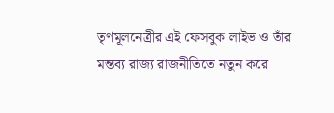তৃণমূলনেত্রীর এই ফেসবুক লাইভ ও তাঁর মন্তব্য রাজ্য রাজনীতিতে নতুন করে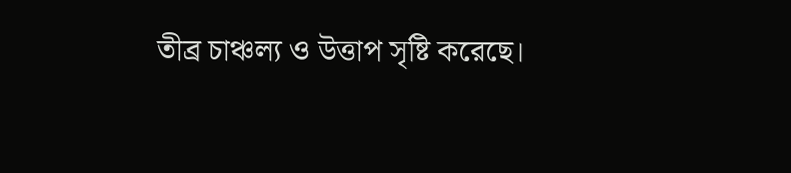তীব্র চাঞ্চল্য ও উত্তাপ সৃষ্টি করেছে।